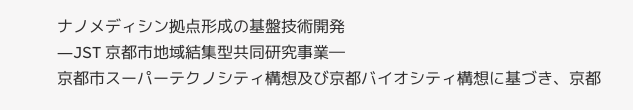ナノメディシン拠点形成の基盤技術開発
―JST 京都市地域結集型共同研究事業―
京都市スーパーテクノシティ構想及び京都バイオシティ構想に基づき、京都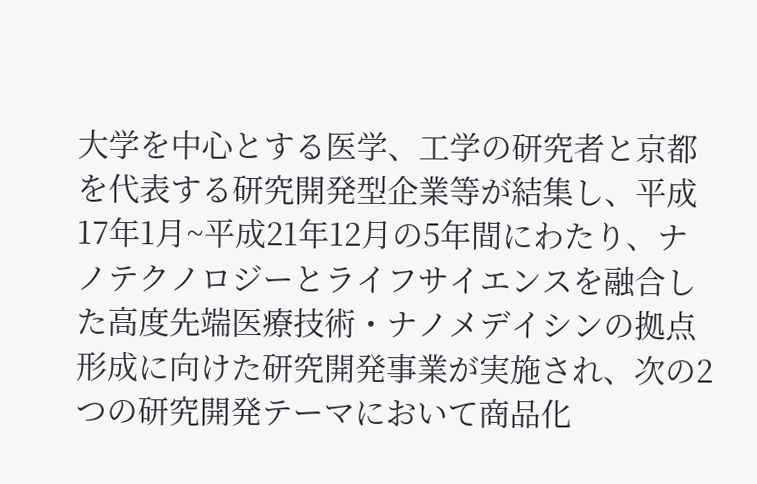大学を中心とする医学、工学の研究者と京都を代表する研究開発型企業等が結集し、平成17年1月~平成21年12月の5年間にわたり、ナノテクノロジーとライフサイエンスを融合した高度先端医療技術・ナノメデイシンの拠点形成に向けた研究開発事業が実施され、次の2つの研究開発テーマにおいて商品化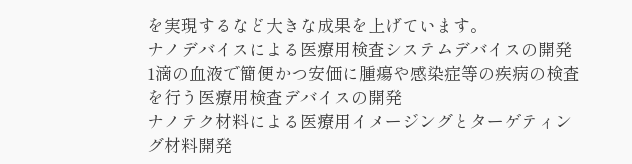を実現するなど大きな成果を上げています。
ナノデバイスによる医療用検査システムデバイスの開発
1滴の血液で簡便かつ安価に腫瘍や感染症等の疾病の検査を行う医療用検査デバイスの開発
ナノテク材料による医療用イメージングとターゲティング材料開発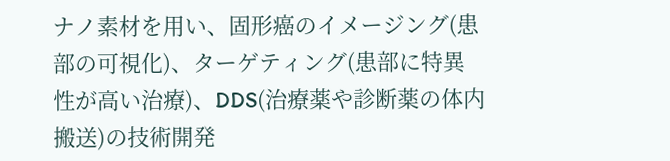ナノ素材を用い、固形癌のイメージング(患部の可視化)、ターゲティング(患部に特異性が高い治療)、DDS(治療薬や診断薬の体内搬送)の技術開発